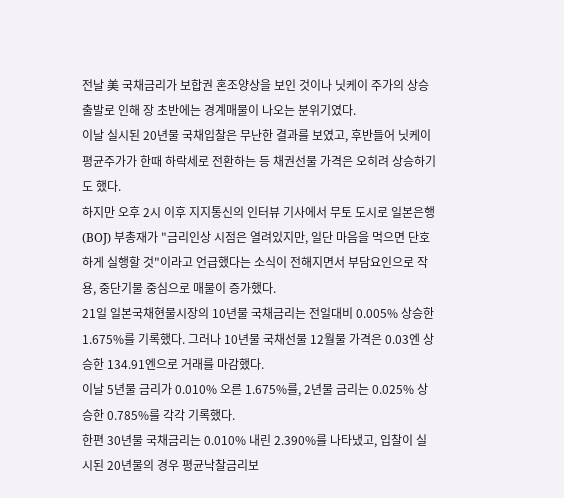전날 美 국채금리가 보합권 혼조양상을 보인 것이나 닛케이 주가의 상승출발로 인해 장 초반에는 경계매물이 나오는 분위기였다.
이날 실시된 20년물 국채입찰은 무난한 결과를 보였고, 후반들어 닛케이평균주가가 한때 하락세로 전환하는 등 채권선물 가격은 오히려 상승하기도 했다.
하지만 오후 2시 이후 지지통신의 인터뷰 기사에서 무토 도시로 일본은행(BOJ) 부총재가 "금리인상 시점은 열려있지만, 일단 마음을 먹으면 단호하게 실행할 것"이라고 언급했다는 소식이 전해지면서 부담요인으로 작용, 중단기물 중심으로 매물이 증가했다.
21일 일본국채현물시장의 10년물 국채금리는 전일대비 0.005% 상승한 1.675%를 기록했다. 그러나 10년물 국채선물 12월물 가격은 0.03엔 상승한 134.91엔으로 거래를 마감했다.
이날 5년물 금리가 0.010% 오른 1.675%를, 2년물 금리는 0.025% 상승한 0.785%를 각각 기록했다.
한편 30년물 국채금리는 0.010% 내린 2.390%를 나타냈고, 입찰이 실시된 20년물의 경우 평균낙찰금리보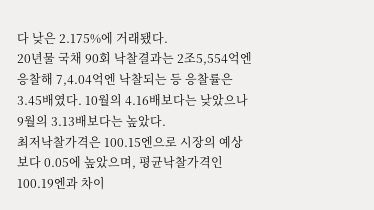다 낮은 2.175%에 거래됐다.
20년물 국채 90회 낙찰결과는 2조5,554억엔 응찰해 7,4.04억엔 낙찰되는 등 응찰률은 3.45배였다. 10월의 4.16배보다는 낮았으나 9월의 3.13배보다는 높았다.
최저낙찰가격은 100.15엔으로 시장의 예상보다 0.05에 높았으며, 평균낙찰가격인 100.19엔과 차이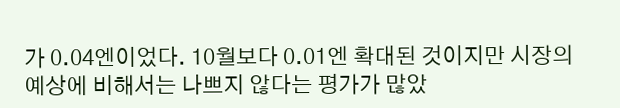가 0.04엔이었다. 10월보다 0.01엔 확대된 것이지만 시장의 예상에 비해서는 나쁘지 않다는 평가가 많았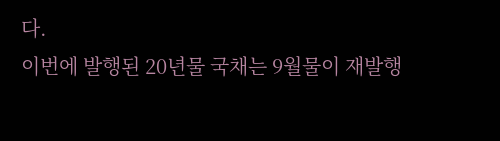다.
이번에 발행된 20년물 국채는 9월물이 재발행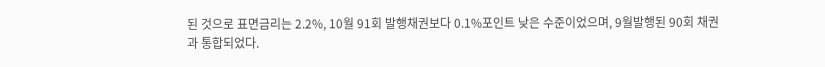된 것으로 표면금리는 2.2%, 10월 91회 발행채권보다 0.1%포인트 낮은 수준이었으며, 9월발행된 90회 채권과 통합되었다.